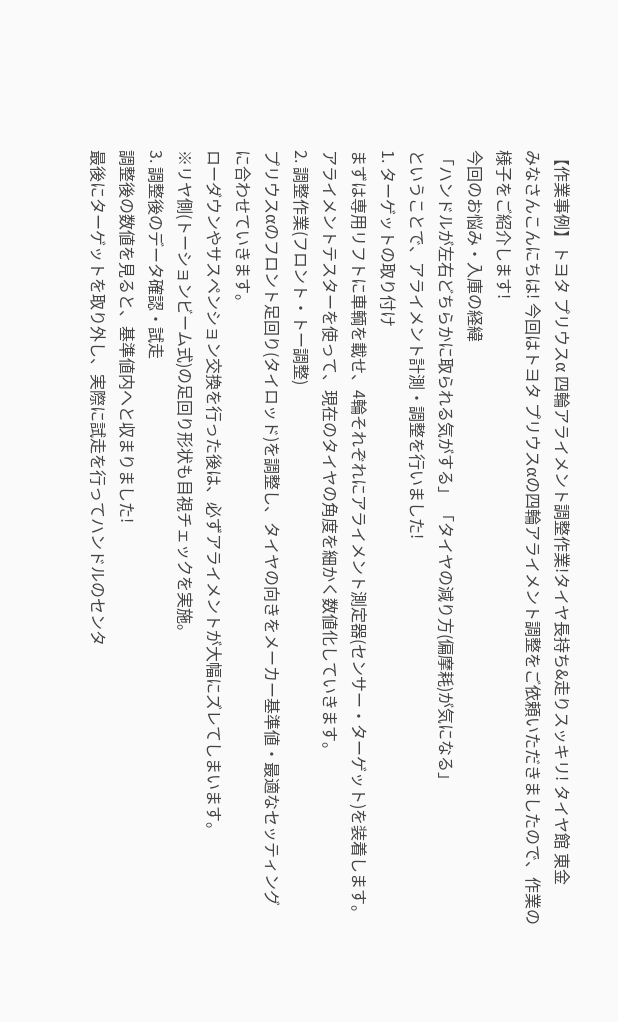【作業事例】トヨタ プリウスα 四輪アライメント調整作業!タイヤ長持ち&走りスッキリ! タイヤ館 東金
みなさんこんにちは! 今回はトヨタ プリウスαの四輪アライメント調整をご依頼いただきましたので、作業の
様子をご紹介します!
今回のお悩み・入庫の経緯
「ハンドルが左右どちらかに取られる気がする」 「タイヤの減り方(偏摩耗)が気になる」
ということで、アライメント計測・調整を行いました!
1. ターゲットの取り付け
まずは専用リフトに車輌を載せ、4輪それぞれにアライメント測定器(センサー・ターゲット)を装着します。
アライメントテスターを使って、現在のタイヤの角度を細かく数値化していきます。
2. 調整作業(フロント・トー調整)
プリウスαのフロント足回り(タイロッド)を調整し、タイヤの向きをメーカー基準値・最適なセッティング
に合わせていきます。
ローダウンやサスペンション交換を行った後は、必ずアライメントが大幅にズレてしまいます。
※リヤ側(トーションビーム式)の足回り形状も目視チェックを実施。
3. 調整後のデータ確認・試走
調整後の数値を見ると、基準値内へと収まりました!
最後にターゲットを取り外し、実際に試走を行ってハンドルのセンタ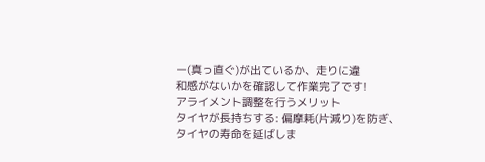ー(真っ直ぐ)が出ているか、走りに違
和感がないかを確認して作業完了です!
アライメント調整を行うメリット
タイヤが長持ちする: 偏摩耗(片減り)を防ぎ、タイヤの寿命を延ばしま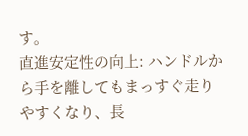す。
直進安定性の向上: ハンドルから手を離してもまっすぐ走りやすくなり、長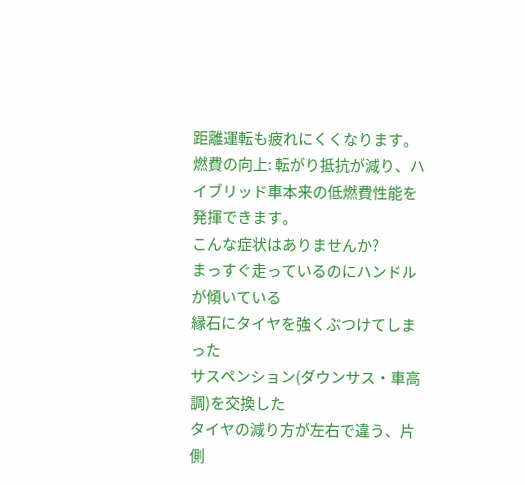距離運転も疲れにくくなります。
燃費の向上: 転がり抵抗が減り、ハイブリッド車本来の低燃費性能を発揮できます。
こんな症状はありませんか?
まっすぐ走っているのにハンドルが傾いている
縁石にタイヤを強くぶつけてしまった
サスペンション(ダウンサス・車高調)を交換した
タイヤの減り方が左右で違う、片側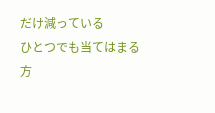だけ減っている
ひとつでも当てはまる方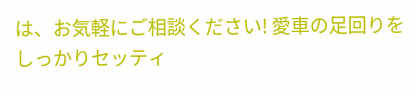は、お気軽にご相談ください! 愛車の足回りをしっかりセッティ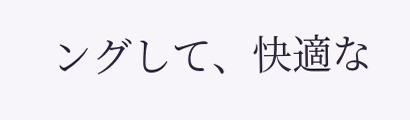ングして、快適な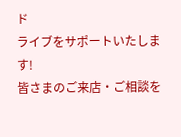ド
ライブをサポートいたします!
皆さまのご来店・ご相談を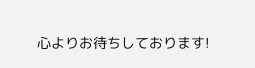心よりお待ちしております!